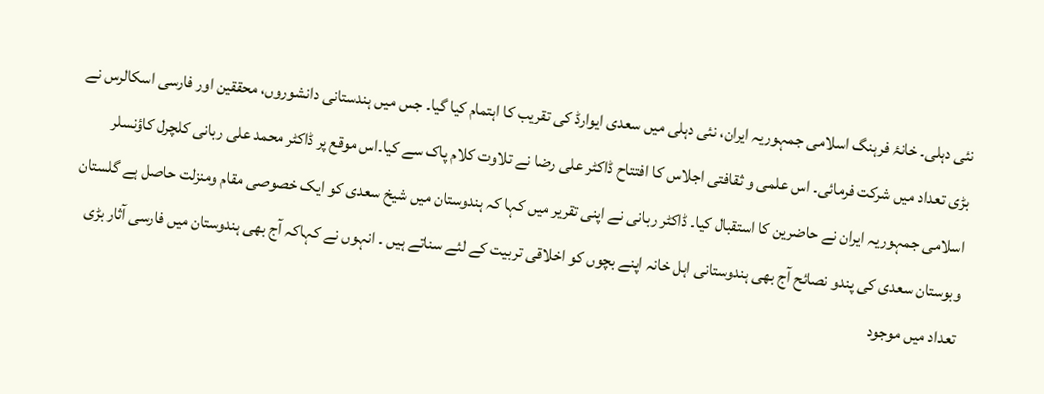نئی دہلی۔ خانۂ فرہنگ اسلامی جمہوریہ ایران، نئی دہلی میں سعدی ایوارڈ کی تقریب کا اہتمام کیا گیا۔ جس میں ہندستانی دانشوروں، محققین اور فارسی اسکالرس نے بڑی تعداد میں شرکت فرمائی۔ اس علمی و ثقافتی اجلاس کا افتتاح ڈاکٹر علی رضا نے تلاوت کلام پاک سے کیا۔اس موقع پر ڈاکٹر محمد علی ربانی کلچرل کاؤنسلر اسلامی جمہوریہ ایران نے حاضرین کا استقبال کیا۔ ڈاکٹر ربانی نے اپنی تقریر میں کہا کہ ہندوستان میں شیخ سعدی کو ایک خصوصی مقام ومنزلت حاصل ہے گلستان وبوستان سعدی کی پندو نصائح آج بھی ہندوستانی اہل خانہ اپنے بچوں کو اخلاقی تربیت کے لئے سناتے ہیں ۔ انہوں نے کہاکہ آج بھی ہندوستان میں فارسی آثار بڑی تعداد میں موجود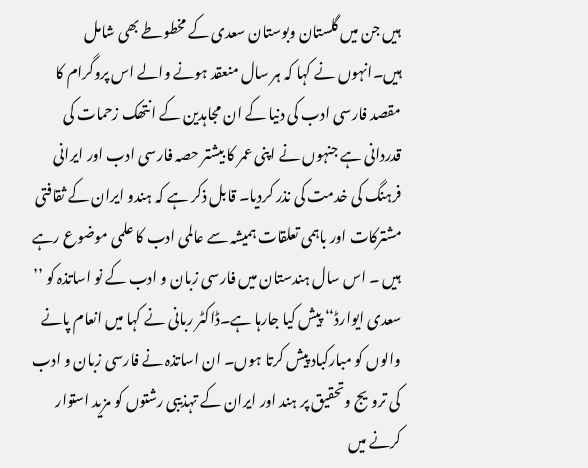ہیں جن میں گلستان وبوستان سعدی کے مخطوطے بھی شامل ہیں۔انہوں نے کہا کہ ہر سال منعقد ہونے والے اس پروگرام کا مقصد فارسی ادب کی دنیا کے ان مجاہدین کے انتھک زحمات کی قدردانی ہے جنہوں نے اپنی عمر کا بیشتر حصہ فارسی ادب اور ایرانی فرہنگ کی خدمت کی نذر کردیا۔ قابل ذکر ہے کہ ہندو ایران کے ثقافتی مشترکات اور باہمی تعلقات ہمیشہ سے عالمی ادب کا علمی موضوع رہے ہیں ۔ اس سال ہندستان میں فارسی زبان و ادب کے نو اساتذہ کو ’’ سعدی ایوارڈ‘‘ پیش کیا جارہا ہے۔ڈاکٹر ربانی نے کہا میں انعام پانے والوں کو مبارکباد پیش کرتا ہوں۔ ان اساتذہ نے فارسی زبان و ادب کی ترویج وتحقیق پر ہند اور ایران کے تہذیبی رشتوں کو مزید استوار کرنے میں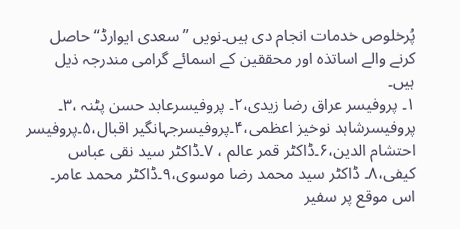پُرخلوص خدمات انجام دی ہیں۔نویں ’’سعدی ایوارڈ‘‘ حاصل کرنے والے اساتذہ اور محققین کے اسمائے گرامی مندرجہ ذیل ہیں۔
۱۔ پروفیسر عراق رضا زیدی،۲۔ پروفیسرعابد حسن پٹنہ ،۳۔ پروفیسرشاہد نوخیز اعظمی،۴۔پروفیسرجہانگیر اقبال،۵۔پروفیسر احتشام الدین،۶۔ڈاکٹر قمر عالم ، ۷۔ڈاکٹر سید نقی عباس کیفی،۸۔ ڈاکٹر سید محمد رضا موسوی،۹۔ڈاکٹر محمد عامر۔
اس موقع پر سفیر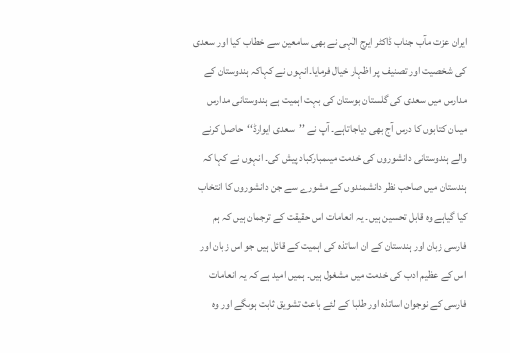ایران عزت مآب جناب ڈاکٹر ایرج الٰہی نے بھی سامعین سے خطاب کیا اور سعدی کی شخصیت اور تصنیف پر اظہار خیال فرمایا۔انہوں نے کہاکہ ہندوستان کے مدارس میں سعدی کی گلستان بوستان کی بہت اہمیت ہے ہندوستانی مدارس میںان کتابوں کا درس آج بھی دیاجاتاہے۔ آپ نے ’’سعدی ایوارڈ‘‘حاصل کرنے والے ہندوستانی دانشوروں کی خدمت میںمبارکباد پیش کی۔ انہوں نے کہا کہ ہندستان میں صاحب نظر دانشمندوں کے مشورے سے جن دانشوروں کا انتخاب کیا گیاہے وہ قابل تحسین ہیں۔ یہ انعامات اس حقیقت کے ترجمان ہیں کہ ہم فارسی زبان اور ہندستان کے ان اساتذہ کی اہمیت کے قائل ہیں جو اس زبان اور اس کے عظیم ادب کی خدمت میں مشغول ہیں۔ ہمیں امید ہے کہ یہ انعامات فارسی کے نوجوان اساتذہ اور طلبا کے لئے باعث تشویق ثابت ہوںگے اور وہ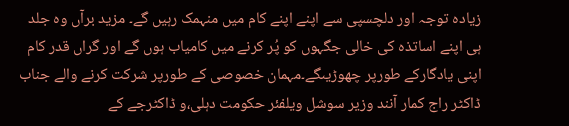زیادہ توجہ اور دلچسپی سے اپنے اپنے کام میں منہمک رہیں گے۔ مزید برآں وہ جلد ہی اپنے اساتذہ کی خالی جگہوں کو پُر کرنے میں کامیاب ہوں گے اور گراں قدر کام اپنی یادگارکے طورپر چھوڑیںگے۔مہمان خصوصی کے طورپر شرکت کرنے والے جناب ڈاکٹر راج کمار آنند وزیر سوشل ویلفئر حکومت دہلی،و ڈاکٹرجے کے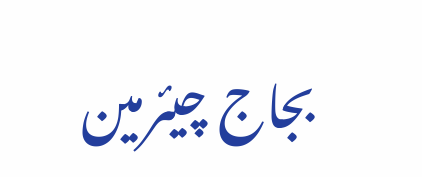بجاج چیئرمین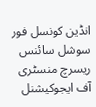انڈین کونسل فور سوشل سائنس ریسرچ منسٹری آف ایجوکیشنل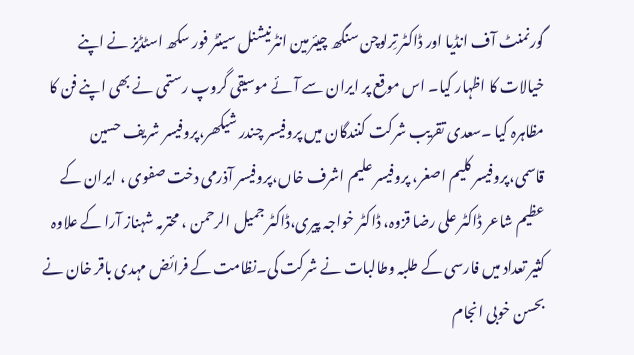گورنمنٹ آف انڈیا اور ڈاکٹر تِرلوچن سنگھ چیئرمین انٹرنیشنل سینٹر فور سکھ اسٹڈیز نے اپنے خیالات کا اظہار کیا۔ اس موقع پر ایران سے آئے موسیقی گروپ رستمی نے بھی اپنے فن کا مظاہرہ کیا ۔سعدی تقریب شرکت کنندگان میں پروفیسر چندر شیکھر،پروفیسر شریف حسین قاسمی،پروفیسر کلیم اصغر، پروفیسر علیم اشرف خاں،پروفیسر آذرمی دخت صفوی ، ایران کے عظیم شاعر ڈاکٹر علی رضا قزوہ، ڈاکٹر خواجہ پیری،ڈاکٹر جمیل الرحمن ، محترمہ شہناز آرا کے علاوہ کثیر تعداد میں فارسی کے طلبہ وطالبات نے شرکت کی۔نظامت کے فرائض مہدی باقر خان نے بحسن خوبی انجام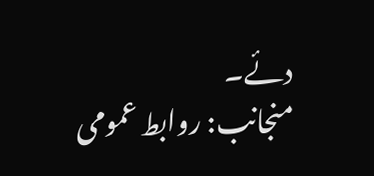دئے۔
منجانب: روابط عمومی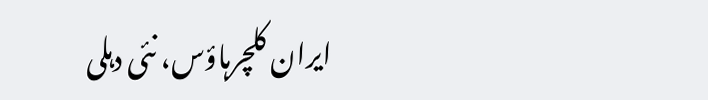ایران کلچرہاؤس، نئی دہلی